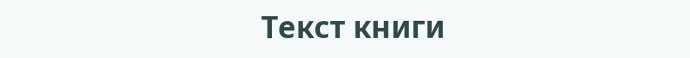Текст книги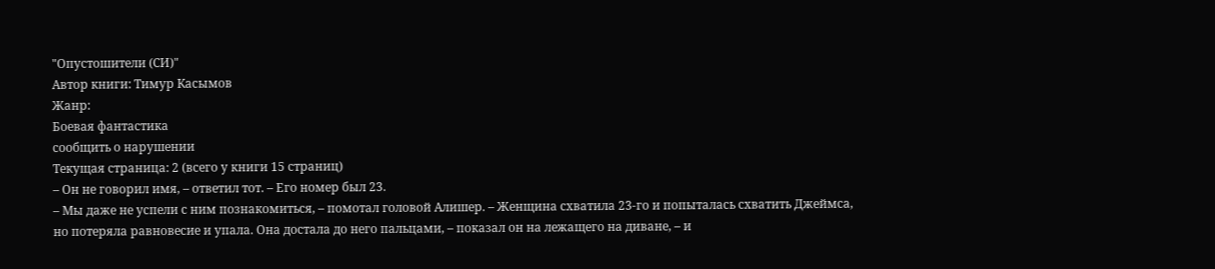"Опустошители (СИ)"
Автор книги: Тимур Касымов
Жанр:
Боевая фантастика
сообщить о нарушении
Текущая страница: 2 (всего у книги 15 страниц)
– Он не говорил имя, – ответил тот. – Его номер был 23.
– Мы даже не успели с ним познакомиться, – помотал головой Алишер. – Женщина схватила 23-го и попыталась схватить Джеймса, но потеряла равновесие и упала. Она достала до него пальцами, – показал он на лежащего на диване, – и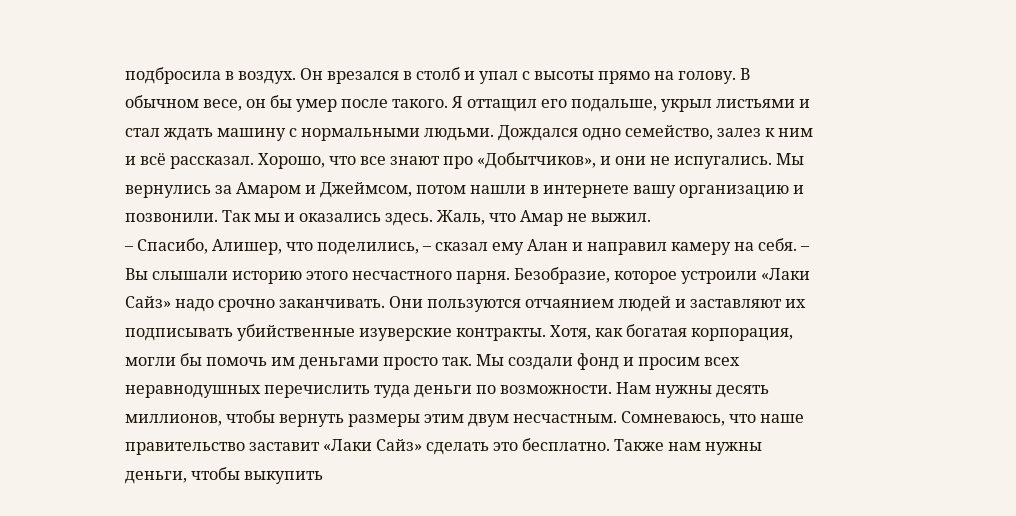подбросила в воздух. Он врезался в столб и упал с высоты прямо на голову. В обычном весе, он бы умер после такого. Я оттащил его подальше, укрыл листьями и стал ждать машину с нормальными людьми. Дождался одно семейство, залез к ним и всё рассказал. Хорошо, что все знают про «Добытчиков», и они не испугались. Мы вернулись за Амаром и Джеймсом, потом нашли в интернете вашу организацию и позвонили. Так мы и оказались здесь. Жаль, что Амар не выжил.
– Спасибо, Алишер, что поделились, – сказал ему Алан и направил камеру на себя. – Вы слышали историю этого несчастного парня. Безобразие, которое устроили «Лаки Сайз» надо срочно заканчивать. Они пользуются отчаянием людей и заставляют их подписывать убийственные изуверские контракты. Хотя, как богатая корпорация, могли бы помочь им деньгами просто так. Мы создали фонд и просим всех неравнодушных перечислить туда деньги по возможности. Нам нужны десять миллионов, чтобы вернуть размеры этим двум несчастным. Сомневаюсь, что наше правительство заставит «Лаки Сайз» сделать это бесплатно. Также нам нужны деньги, чтобы выкупить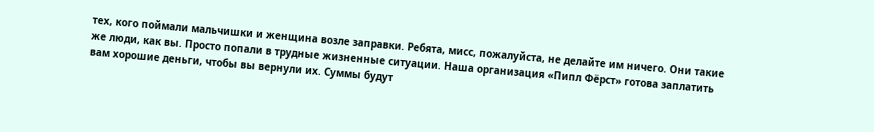тех, кого поймали мальчишки и женщина возле заправки. Ребята, мисс, пожалуйста, не делайте им ничего. Они такие же люди, как вы. Просто попали в трудные жизненные ситуации. Наша организация «Пипл Фёрст» готова заплатить вам хорошие деньги, чтобы вы вернули их. Суммы будут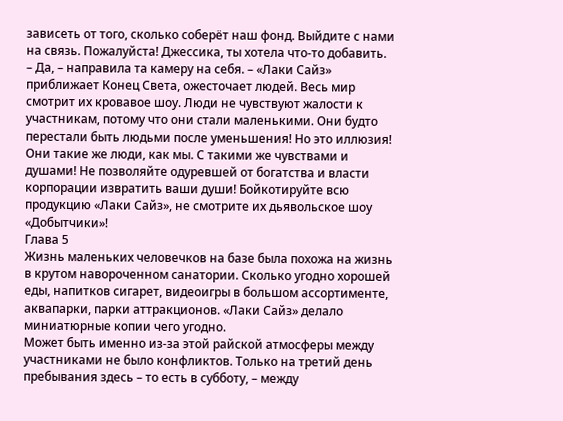зависеть от того, сколько соберёт наш фонд. Выйдите с нами на связь. Пожалуйста! Джессика, ты хотела что-то добавить.
– Да, – направила та камеру на себя. – «Лаки Сайз» приближает Конец Света, ожесточает людей. Весь мир смотрит их кровавое шоу. Люди не чувствуют жалости к участникам, потому что они стали маленькими. Они будто перестали быть людьми после уменьшения! Но это иллюзия! Они такие же люди, как мы. С такими же чувствами и душами! Не позволяйте одуревшей от богатства и власти корпорации извратить ваши души! Бойкотируйте всю продукцию «Лаки Сайз», не смотрите их дьявольское шоу «Добытчики»!
Глава 5
Жизнь маленьких человечков на базе была похожа на жизнь в крутом навороченном санатории. Сколько угодно хорошей еды, напитков сигарет, видеоигры в большом ассортименте, аквапарки, парки аттракционов. «Лаки Сайз» делало миниатюрные копии чего угодно.
Может быть именно из-за этой райской атмосферы между участниками не было конфликтов. Только на третий день пребывания здесь – то есть в субботу, – между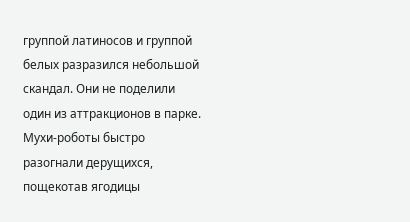группой латиносов и группой белых разразился небольшой скандал. Они не поделили один из аттракционов в парке. Мухи-роботы быстро разогнали дерущихся, пощекотав ягодицы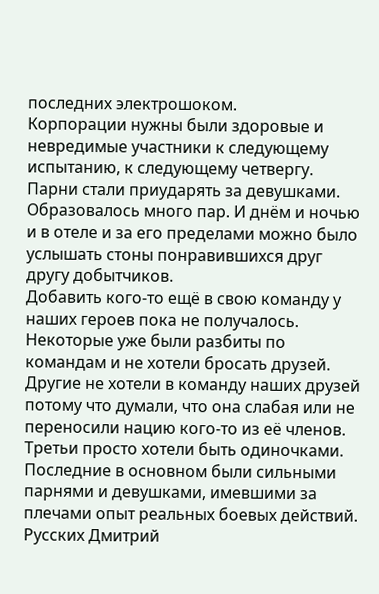последних электрошоком.
Корпорации нужны были здоровые и невредимые участники к следующему испытанию, к следующему четвергу.
Парни стали приударять за девушками. Образовалось много пар. И днём и ночью и в отеле и за его пределами можно было услышать стоны понравившихся друг другу добытчиков.
Добавить кого-то ещё в свою команду у наших героев пока не получалось. Некоторые уже были разбиты по командам и не хотели бросать друзей. Другие не хотели в команду наших друзей потому что думали, что она слабая или не переносили нацию кого-то из её членов. Третьи просто хотели быть одиночками. Последние в основном были сильными парнями и девушками, имевшими за плечами опыт реальных боевых действий.
Русских Дмитрий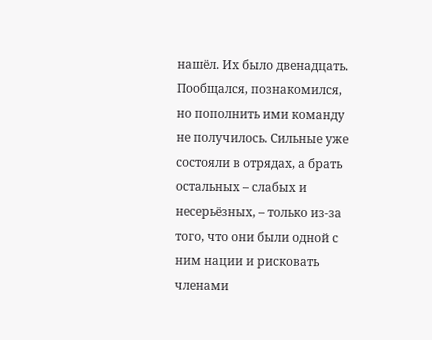нашёл. Их было двенадцать. Пообщался, познакомился, но пополнить ими команду не получилось. Сильные уже состояли в отрядах, а брать остальных – слабых и несерьёзных, – только из-за того, что они были одной с ним нации и рисковать членами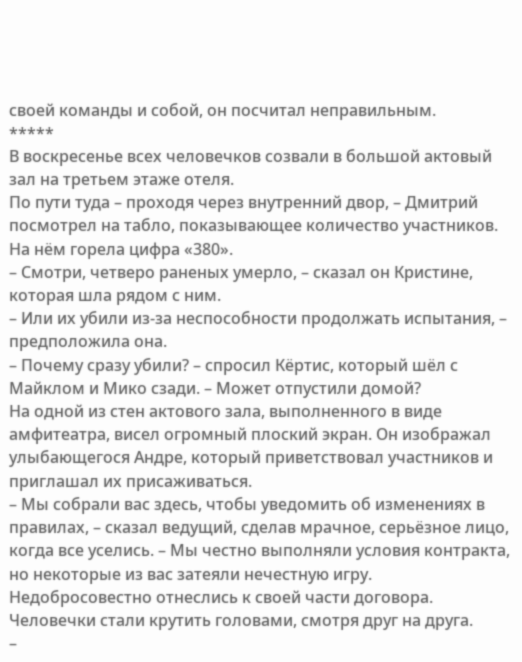своей команды и собой, он посчитал неправильным.
*****
В воскресенье всех человечков созвали в большой актовый зал на третьем этаже отеля.
По пути туда – проходя через внутренний двор, – Дмитрий посмотрел на табло, показывающее количество участников. На нём горела цифра «380».
– Смотри, четверо раненых умерло, – сказал он Кристине, которая шла рядом с ним.
– Или их убили из-за неспособности продолжать испытания, – предположила она.
– Почему сразу убили? – спросил Кёртис, который шёл с Майклом и Мико сзади. – Может отпустили домой?
На одной из стен актового зала, выполненного в виде амфитеатра, висел огромный плоский экран. Он изображал улыбающегося Андре, который приветствовал участников и приглашал их присаживаться.
– Мы собрали вас здесь, чтобы уведомить об изменениях в правилах, – сказал ведущий, сделав мрачное, серьёзное лицо, когда все уселись. – Мы честно выполняли условия контракта, но некоторые из вас затеяли нечестную игру. Недобросовестно отнеслись к своей части договора.
Человечки стали крутить головами, смотря друг на друга.
–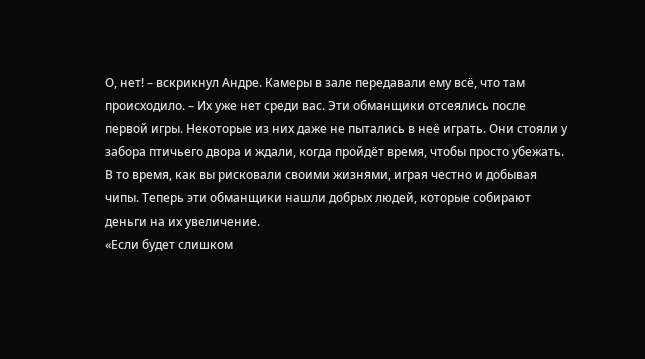О, нет! – вскрикнул Андре. Камеры в зале передавали ему всё, что там происходило. – Их уже нет среди вас. Эти обманщики отсеялись после первой игры. Некоторые из них даже не пытались в неё играть. Они стояли у забора птичьего двора и ждали, когда пройдёт время, чтобы просто убежать. В то время, как вы рисковали своими жизнями, играя честно и добывая чипы. Теперь эти обманщики нашли добрых людей, которые собирают деньги на их увеличение.
«Если будет слишком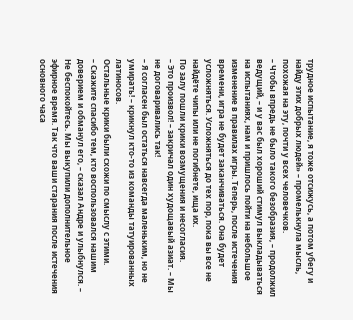трудное испытание, я тоже отсижусь, а потом убегу и найду этих добрых людей» – промелькнула мысль, похожая на эту, почти у всех человечков.
– Чтобы впредь не было такого безобразия, – продолжил ведущий, – и у вас был хороший стимул выкладываться на испытаниях, нам и пришлось пойти на небольшое изменение в правилах игры. Теперь, после истечения времени, игра не будет заканчиваться. Она будет усложняться. Усложняться до тех пор, пока вы все не найдёте чипы или не погибнете, ища их.
По залу пошли крики возмущения и несогласия.
– Это произвол! – закричал один худощавый азиат. – Мы не договаривались так!
– Я согласен был остаться навсегда маленьким, но не умирать! – крикнул кто-то из команды татуированных латиносов.
Остальные крики были схожи по смыслу с этими.
– Скажите спасибо тем, кто воспользовался нашим доверием и обманул его, – сказал Андре и улыбнулся. – Не беспокойтесь. Мы выкупили дополнительное эфирное время. Так что ваши старания после истечения основного часа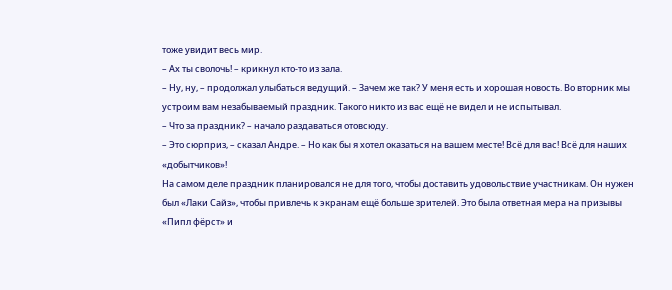тоже увидит весь мир.
– Ах ты сволочь! – крикнул кто-то из зала.
– Ну, ну, – продолжал улыбаться ведущий. – Зачем же так? У меня есть и хорошая новость. Во вторник мы устроим вам незабываемый праздник. Такого никто из вас ещё не видел и не испытывал.
– Что за праздник? – начало раздаваться отовсюду.
– Это сюрприз, – сказал Андре. – Но как бы я хотел оказаться на вашем месте! Всё для вас! Всё для наших «добытчиков»!
На самом деле праздник планировался не для того, чтобы доставить удовольствие участникам. Он нужен был «Лаки Сайз», чтобы привлечь к экранам ещё больше зрителей. Это была ответная мера на призывы «Пипл фёрст» и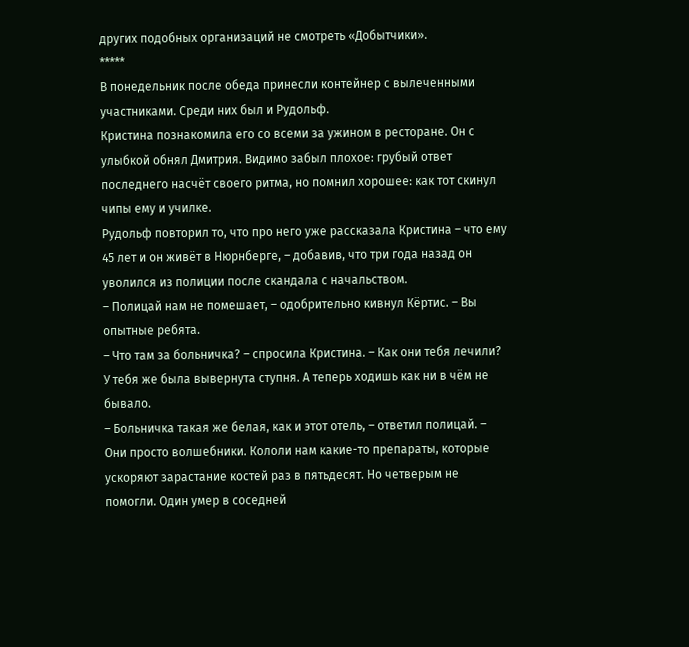других подобных организаций не смотреть «Добытчики».
*****
В понедельник после обеда принесли контейнер с вылеченными участниками. Среди них был и Рудольф.
Кристина познакомила его со всеми за ужином в ресторане. Он с улыбкой обнял Дмитрия. Видимо забыл плохое: грубый ответ последнего насчёт своего ритма, но помнил хорошее: как тот скинул чипы ему и училке.
Рудольф повторил то, что про него уже рассказала Кристина – что ему 45 лет и он живёт в Нюрнберге, – добавив, что три года назад он уволился из полиции после скандала с начальством.
– Полицай нам не помешает, – одобрительно кивнул Кёртис. – Вы опытные ребята.
– Что там за больничка? – спросила Кристина. – Как они тебя лечили? У тебя же была вывернута ступня. А теперь ходишь как ни в чём не бывало.
– Больничка такая же белая, как и этот отель, – ответил полицай. – Они просто волшебники. Кололи нам какие-то препараты, которые ускоряют зарастание костей раз в пятьдесят. Но четверым не помогли. Один умер в соседней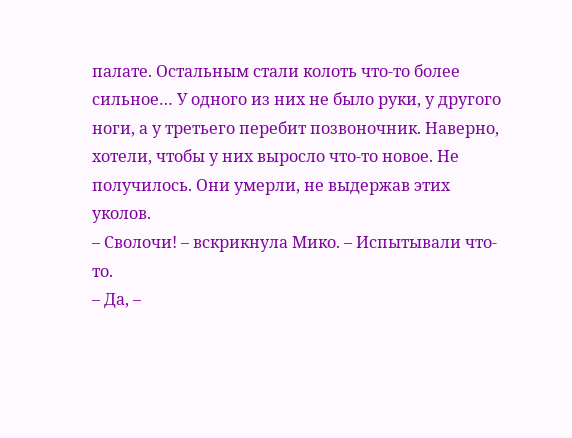палате. Остальным стали колоть что-то более сильное… У одного из них не было руки, у другого ноги, а у третьего перебит позвоночник. Наверно, хотели, чтобы у них выросло что-то новое. Не получилось. Они умерли, не выдержав этих уколов.
– Сволочи! – вскрикнула Мико. – Испытывали что-то.
– Да, –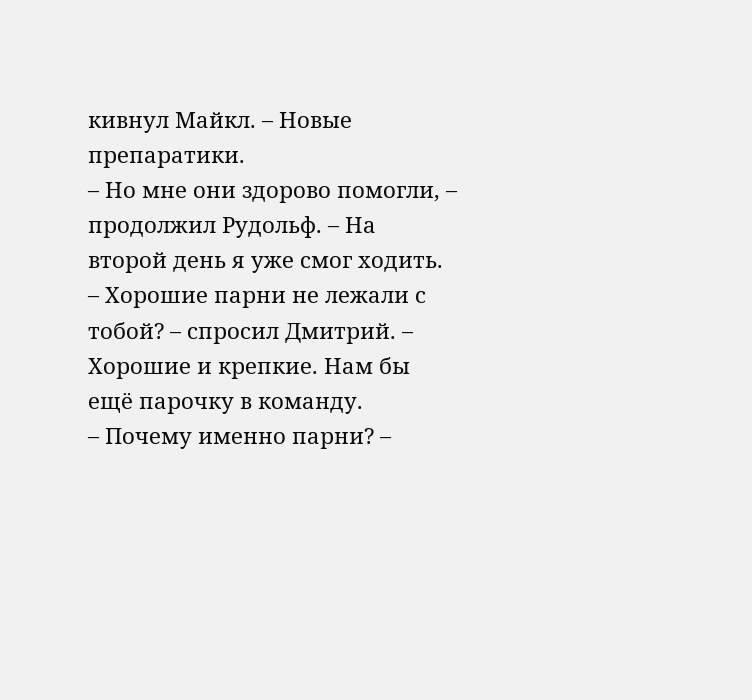кивнул Майкл. – Новые препаратики.
– Но мне они здорово помогли, – продолжил Рудольф. – На второй день я уже смог ходить.
– Хорошие парни не лежали с тобой? – спросил Дмитрий. – Хорошие и крепкие. Нам бы ещё парочку в команду.
– Почему именно парни? –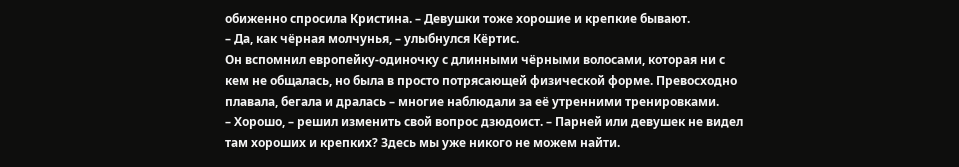обиженно спросила Кристина. – Девушки тоже хорошие и крепкие бывают.
– Да, как чёрная молчунья, – улыбнулся Кёртис.
Он вспомнил европейку-одиночку с длинными чёрными волосами, которая ни с кем не общалась, но была в просто потрясающей физической форме. Превосходно плавала, бегала и дралась – многие наблюдали за её утренними тренировками.
– Хорошо, – решил изменить свой вопрос дзюдоист. – Парней или девушек не видел там хороших и крепких? Здесь мы уже никого не можем найти.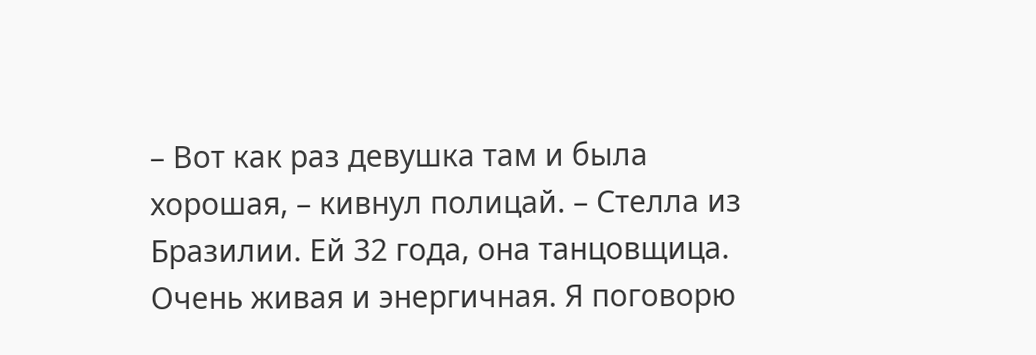– Вот как раз девушка там и была хорошая, – кивнул полицай. – Стелла из Бразилии. Ей 32 года, она танцовщица. Очень живая и энергичная. Я поговорю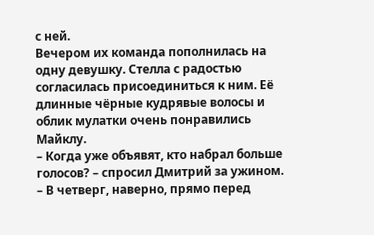с ней.
Вечером их команда пополнилась на одну девушку. Стелла с радостью согласилась присоединиться к ним. Её длинные чёрные кудрявые волосы и облик мулатки очень понравились Майклу.
– Когда уже объявят, кто набрал больше голосов? – спросил Дмитрий за ужином.
– В четверг, наверно, прямо перед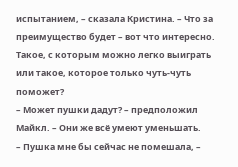испытанием, – сказала Кристина. – Что за преимущество будет – вот что интересно. Такое, с которым можно легко выиграть или такое, которое только чуть-чуть поможет?
– Может пушки дадут? – предположил Майкл. – Они же всё умеют уменьшать.
– Пушка мне бы сейчас не помешала, –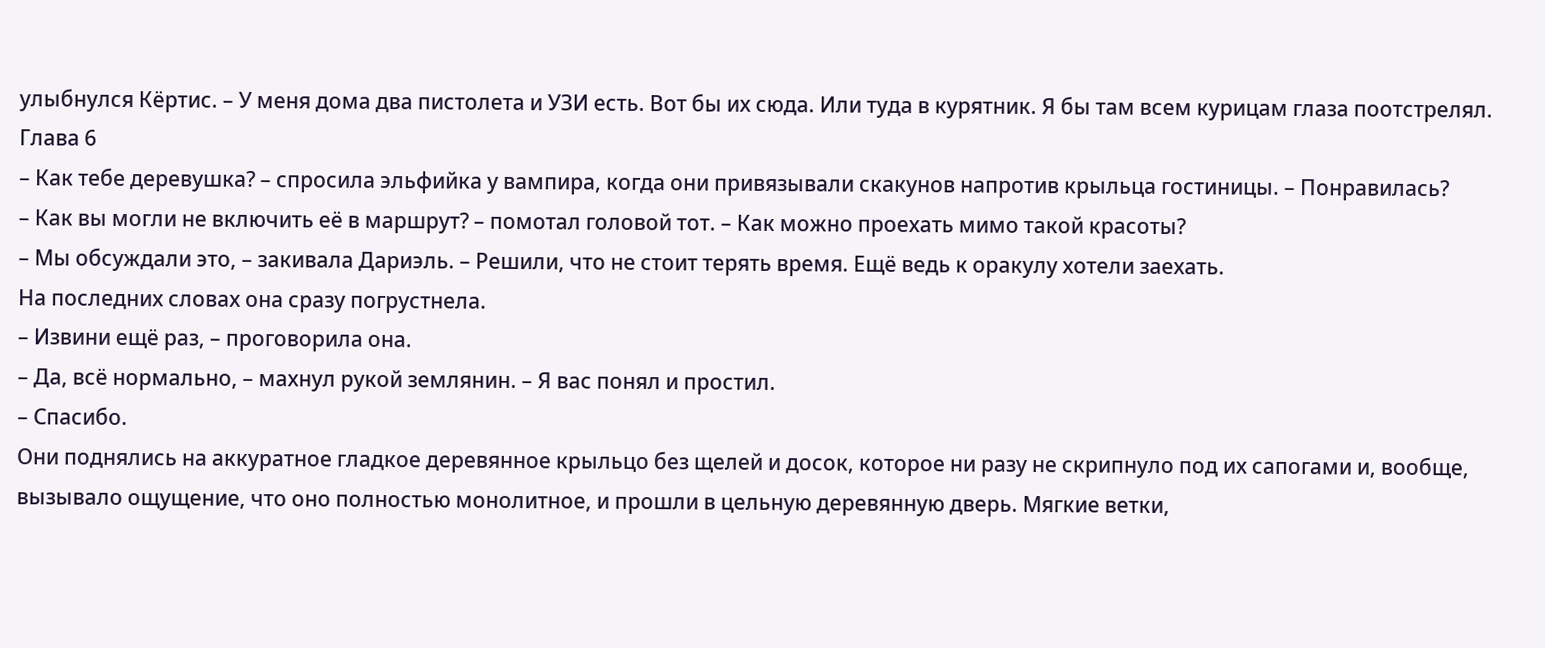улыбнулся Кёртис. – У меня дома два пистолета и УЗИ есть. Вот бы их сюда. Или туда в курятник. Я бы там всем курицам глаза поотстрелял.
Глава 6
– Как тебе деревушка? – спросила эльфийка у вампира, когда они привязывали скакунов напротив крыльца гостиницы. – Понравилась?
– Как вы могли не включить её в маршрут? – помотал головой тот. – Как можно проехать мимо такой красоты?
– Мы обсуждали это, – закивала Дариэль. – Решили, что не стоит терять время. Ещё ведь к оракулу хотели заехать.
На последних словах она сразу погрустнела.
– Извини ещё раз, – проговорила она.
– Да, всё нормально, – махнул рукой землянин. – Я вас понял и простил.
– Спасибо.
Они поднялись на аккуратное гладкое деревянное крыльцо без щелей и досок, которое ни разу не скрипнуло под их сапогами и, вообще, вызывало ощущение, что оно полностью монолитное, и прошли в цельную деревянную дверь. Мягкие ветки,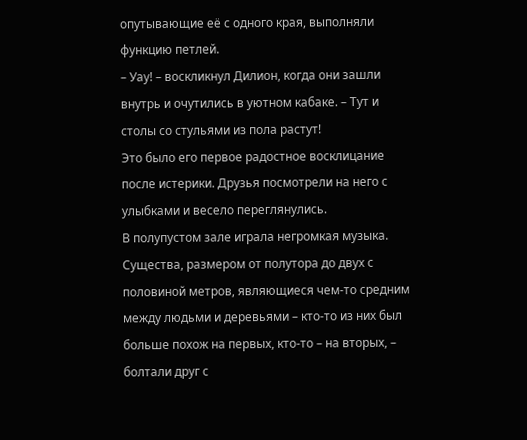опутывающие её с одного края, выполняли функцию петлей.
– Уау! – воскликнул Дилион, когда они зашли внутрь и очутились в уютном кабаке. – Тут и столы со стульями из пола растут!
Это было его первое радостное восклицание после истерики. Друзья посмотрели на него с улыбками и весело переглянулись.
В полупустом зале играла негромкая музыка. Существа, размером от полутора до двух с половиной метров, являющиеся чем-то средним между людьми и деревьями – кто-то из них был больше похож на первых, кто-то – на вторых, – болтали друг с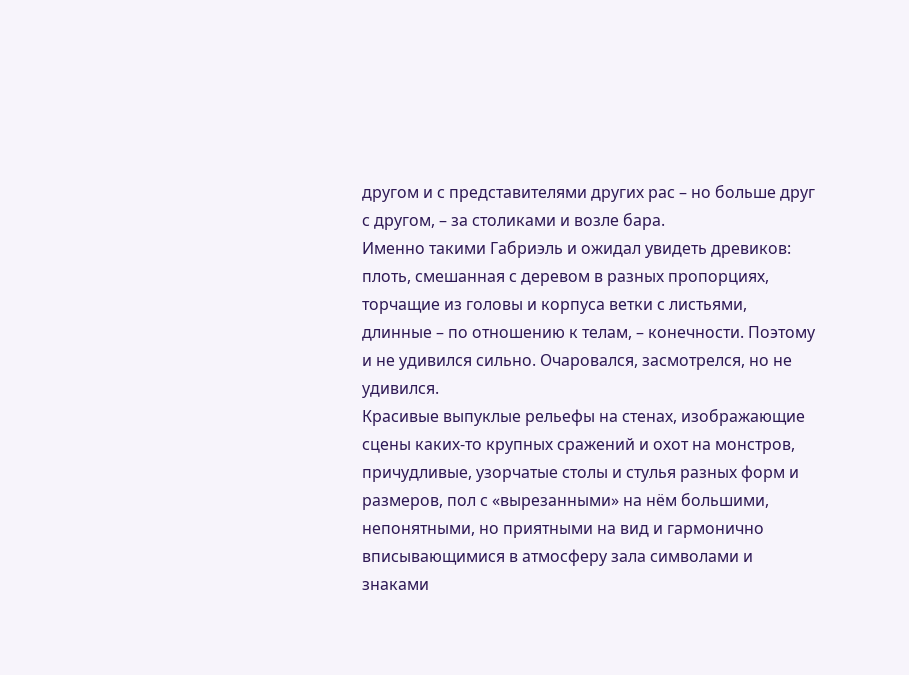другом и с представителями других рас – но больше друг с другом, – за столиками и возле бара.
Именно такими Габриэль и ожидал увидеть древиков: плоть, смешанная с деревом в разных пропорциях, торчащие из головы и корпуса ветки с листьями, длинные – по отношению к телам, – конечности. Поэтому и не удивился сильно. Очаровался, засмотрелся, но не удивился.
Красивые выпуклые рельефы на стенах, изображающие сцены каких-то крупных сражений и охот на монстров, причудливые, узорчатые столы и стулья разных форм и размеров, пол с «вырезанными» на нём большими, непонятными, но приятными на вид и гармонично вписывающимися в атмосферу зала символами и знаками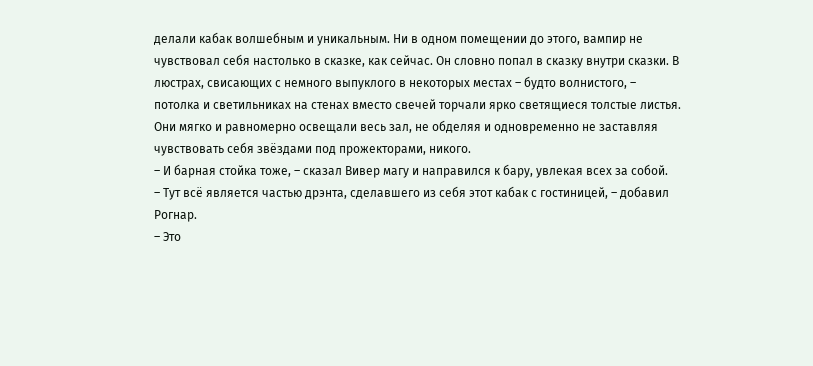делали кабак волшебным и уникальным. Ни в одном помещении до этого, вампир не чувствовал себя настолько в сказке, как сейчас. Он словно попал в сказку внутри сказки. В люстрах, свисающих с немного выпуклого в некоторых местах – будто волнистого, – потолка и светильниках на стенах вместо свечей торчали ярко светящиеся толстые листья. Они мягко и равномерно освещали весь зал, не обделяя и одновременно не заставляя чувствовать себя звёздами под прожекторами, никого.
– И барная стойка тоже, – сказал Вивер магу и направился к бару, увлекая всех за собой.
– Тут всё является частью дрэнта, сделавшего из себя этот кабак с гостиницей, – добавил Рогнар.
– Это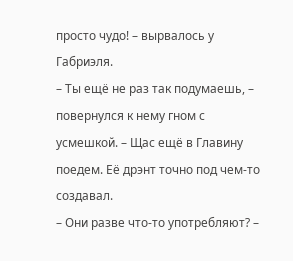просто чудо! – вырвалось у Габриэля.
– Ты ещё не раз так подумаешь, – повернулся к нему гном с усмешкой. – Щас ещё в Главину поедем. Её дрэнт точно под чем-то создавал.
– Они разве что-то употребляют? –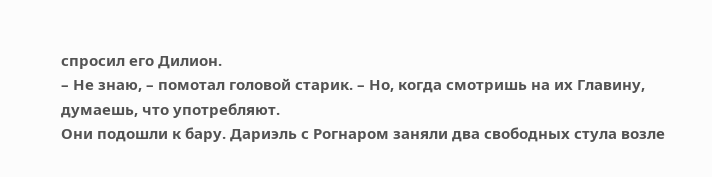спросил его Дилион.
– Не знаю, – помотал головой старик. – Но, когда смотришь на их Главину, думаешь, что употребляют.
Они подошли к бару. Дариэль с Рогнаром заняли два свободных стула возле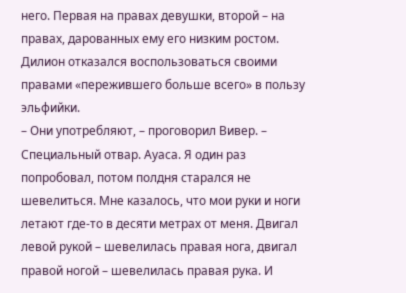него. Первая на правах девушки, второй – на правах, дарованных ему его низким ростом. Дилион отказался воспользоваться своими правами «пережившего больше всего» в пользу эльфийки.
– Они употребляют, – проговорил Вивер. – Специальный отвар. Ауаса. Я один раз попробовал, потом полдня старался не шевелиться. Мне казалось, что мои руки и ноги летают где-то в десяти метрах от меня. Двигал левой рукой – шевелилась правая нога, двигал правой ногой – шевелилась правая рука. И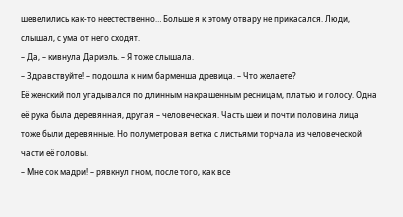шевелились как-то неестественно… Больше я к этому отвару не прикасался. Люди, слышал, с ума от него сходят.
– Да, – кивнула Дариэль. – Я тоже слышала.
– Здравствуйте! – подошла к ним барменша древица. – Что желаете?
Её женский пол угадывался по длинным накрашенным ресницам, платью и голосу. Одна её рука была деревянная, другая – человеческая. Часть шеи и почти половина лица тоже были деревянные. Но полуметровая ветка с листьями торчала из человеческой части её головы.
– Мне сок мадри! – рявкнул гном, после того, как все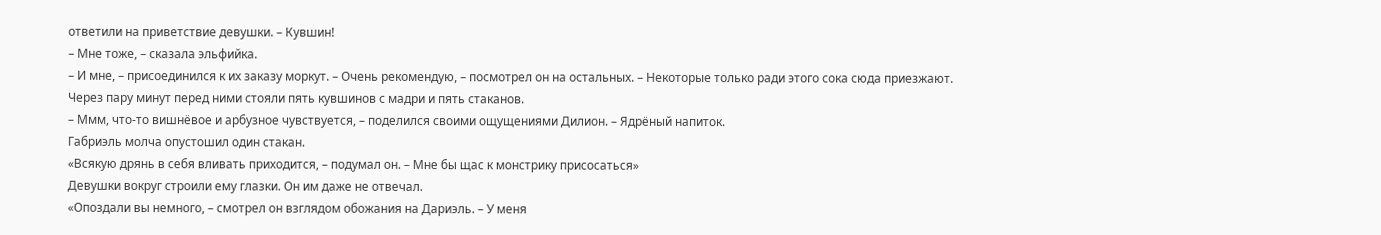ответили на приветствие девушки. – Кувшин!
– Мне тоже, – сказала эльфийка.
– И мне, – присоединился к их заказу моркут. – Очень рекомендую, – посмотрел он на остальных. – Некоторые только ради этого сока сюда приезжают.
Через пару минут перед ними стояли пять кувшинов с мадри и пять стаканов.
– Ммм, что-то вишнёвое и арбузное чувствуется, – поделился своими ощущениями Дилион. – Ядрёный напиток.
Габриэль молча опустошил один стакан.
«Всякую дрянь в себя вливать приходится, – подумал он. – Мне бы щас к монстрику присосаться»
Девушки вокруг строили ему глазки. Он им даже не отвечал.
«Опоздали вы немного, – смотрел он взглядом обожания на Дариэль. – У меня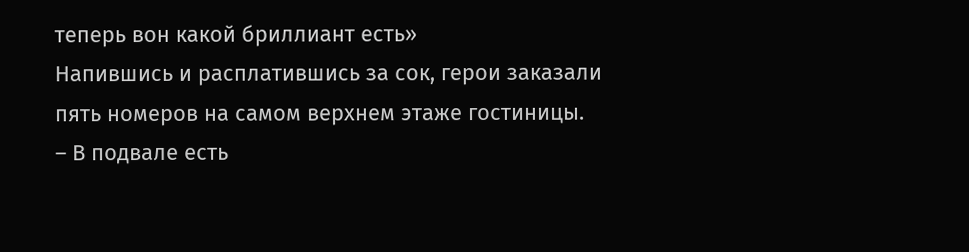теперь вон какой бриллиант есть»
Напившись и расплатившись за сок, герои заказали пять номеров на самом верхнем этаже гостиницы.
– В подвале есть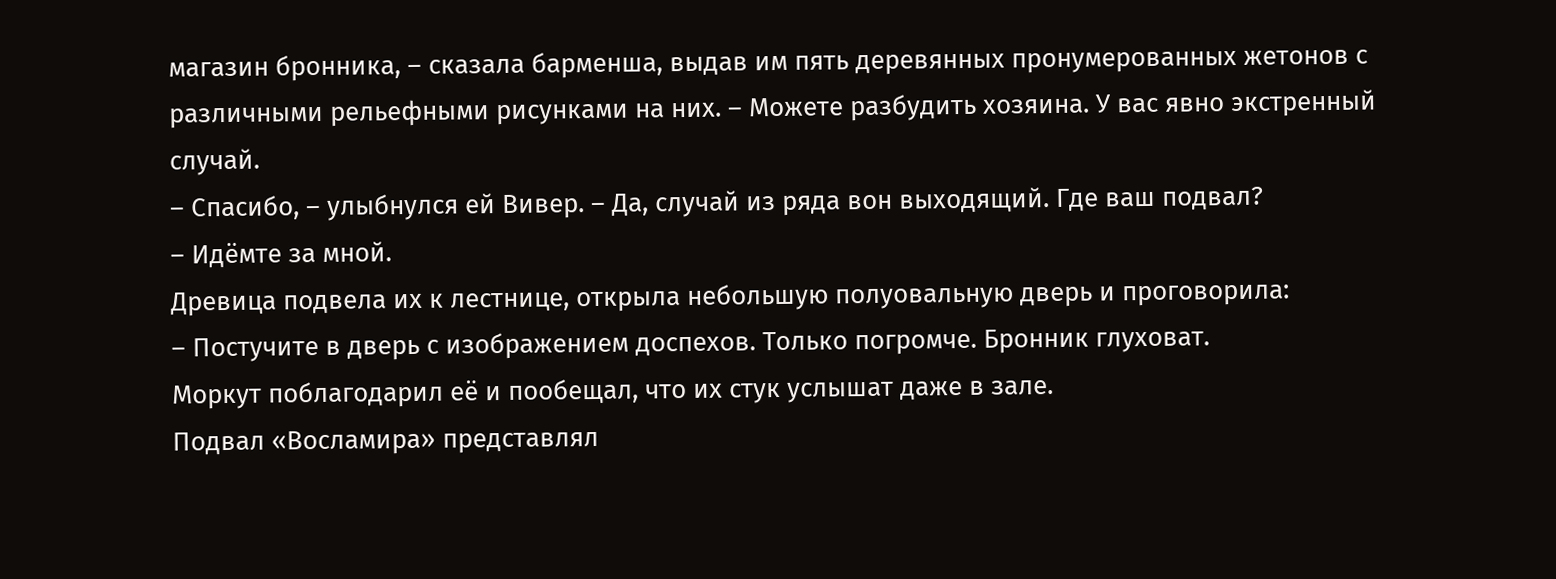магазин бронника, – сказала барменша, выдав им пять деревянных пронумерованных жетонов с различными рельефными рисунками на них. – Можете разбудить хозяина. У вас явно экстренный случай.
– Спасибо, – улыбнулся ей Вивер. – Да, случай из ряда вон выходящий. Где ваш подвал?
– Идёмте за мной.
Древица подвела их к лестнице, открыла небольшую полуовальную дверь и проговорила:
– Постучите в дверь с изображением доспехов. Только погромче. Бронник глуховат.
Моркут поблагодарил её и пообещал, что их стук услышат даже в зале.
Подвал «Восламира» представлял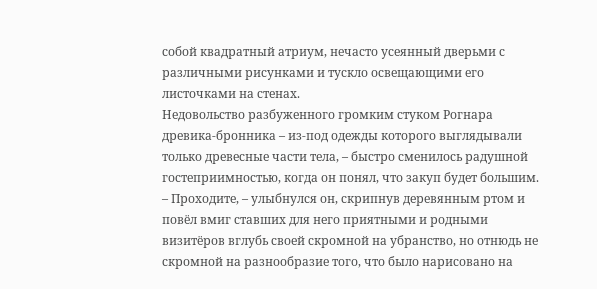собой квадратный атриум, нечасто усеянный дверьми с различными рисунками и тускло освещающими его листочками на стенах.
Недовольство разбуженного громким стуком Рогнара древика-бронника – из-под одежды которого выглядывали только древесные части тела, – быстро сменилось радушной гостеприимностью, когда он понял, что закуп будет большим.
– Проходите, – улыбнулся он, скрипнув деревянным ртом и повёл вмиг ставших для него приятными и родными визитёров вглубь своей скромной на убранство, но отнюдь не скромной на разнообразие того, что было нарисовано на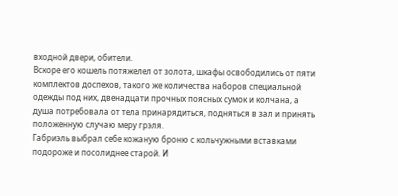входной двери, обители.
Вскоре его кошель потяжелел от золота, шкафы освободились от пяти комплектов доспехов, такого же количества наборов специальной одежды под них, двенадцати прочных поясных сумок и колчана, а душа потребовала от тела принарядиться, подняться в зал и принять положенную случаю меру грэля.
Габриэль выбрал себе кожаную броню с кольчужными вставками подороже и посолиднее старой. И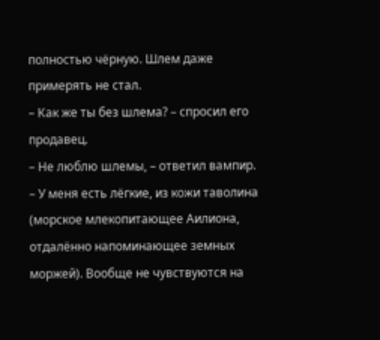полностью чёрную. Шлем даже примерять не стал.
– Как же ты без шлема? – спросил его продавец.
– Не люблю шлемы, – ответил вампир.
– У меня есть лёгкие, из кожи таволина (морское млекопитающее Аилиона, отдалённо напоминающее земных моржей). Вообще не чувствуются на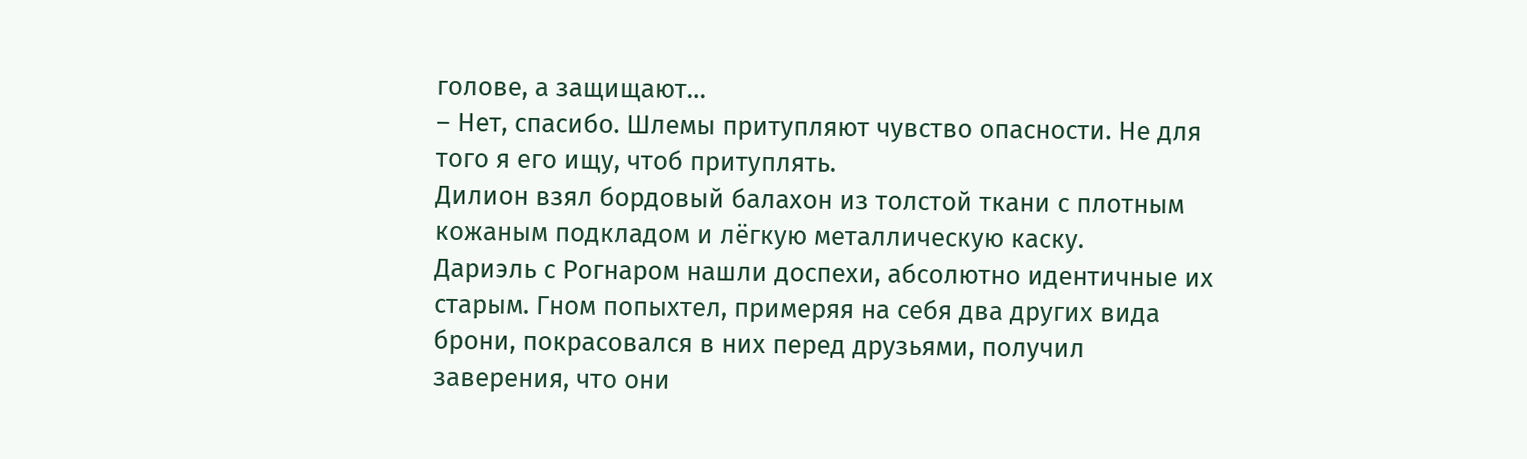голове, а защищают…
– Нет, спасибо. Шлемы притупляют чувство опасности. Не для того я его ищу, чтоб притуплять.
Дилион взял бордовый балахон из толстой ткани с плотным кожаным подкладом и лёгкую металлическую каску.
Дариэль с Рогнаром нашли доспехи, абсолютно идентичные их старым. Гном попыхтел, примеряя на себя два других вида брони, покрасовался в них перед друзьями, получил заверения, что они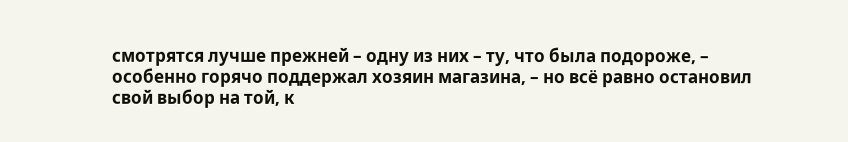смотрятся лучше прежней – одну из них – ту, что была подороже, – особенно горячо поддержал хозяин магазина, – но всё равно остановил свой выбор на той, к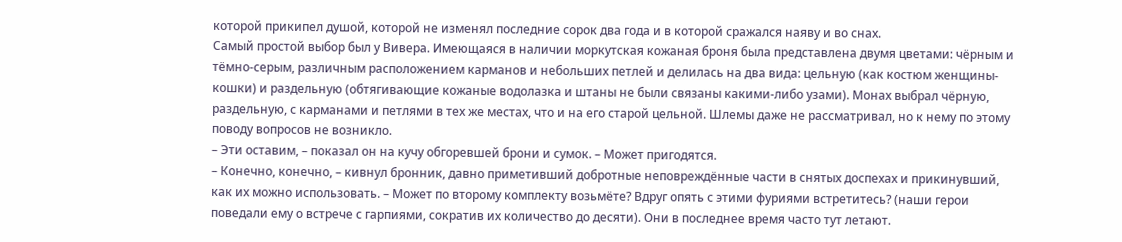которой прикипел душой, которой не изменял последние сорок два года и в которой сражался наяву и во снах.
Самый простой выбор был у Вивера. Имеющаяся в наличии моркутская кожаная броня была представлена двумя цветами: чёрным и тёмно-серым, различным расположением карманов и небольших петлей и делилась на два вида: цельную (как костюм женщины-кошки) и раздельную (обтягивающие кожаные водолазка и штаны не были связаны какими-либо узами). Монах выбрал чёрную, раздельную, с карманами и петлями в тех же местах, что и на его старой цельной. Шлемы даже не рассматривал, но к нему по этому поводу вопросов не возникло.
– Эти оставим, – показал он на кучу обгоревшей брони и сумок. – Может пригодятся.
– Конечно, конечно, – кивнул бронник, давно приметивший добротные неповреждённые части в снятых доспехах и прикинувший, как их можно использовать. – Может по второму комплекту возьмёте? Вдруг опять с этими фуриями встретитесь? (наши герои поведали ему о встрече с гарпиями, сократив их количество до десяти). Они в последнее время часто тут летают.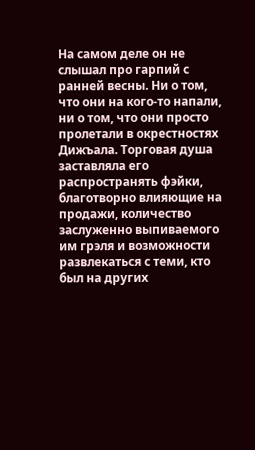На самом деле он не слышал про гарпий с ранней весны. Ни о том, что они на кого-то напали, ни о том, что они просто пролетали в окрестностях Дижъала. Торговая душа заставляла его распространять фэйки, благотворно влияющие на продажи, количество заслуженно выпиваемого им грэля и возможности развлекаться с теми, кто был на других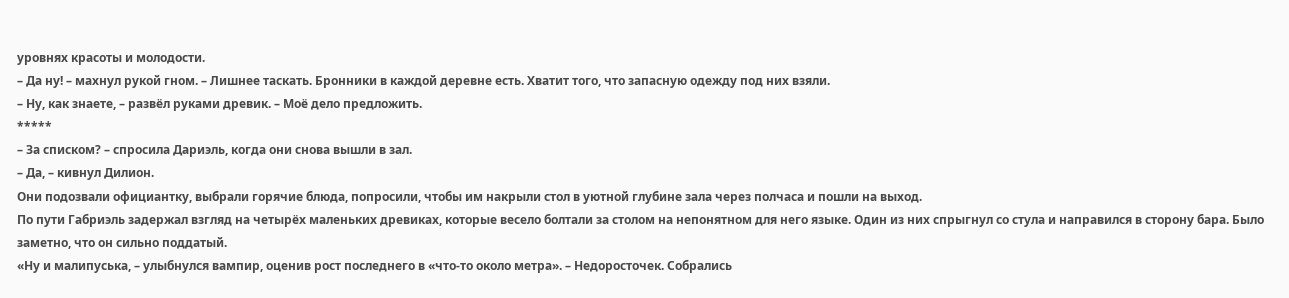уровнях красоты и молодости.
– Да ну! – махнул рукой гном. – Лишнее таскать. Бронники в каждой деревне есть. Хватит того, что запасную одежду под них взяли.
– Ну, как знаете, – развёл руками древик. – Моё дело предложить.
*****
– За списком? – спросила Дариэль, когда они снова вышли в зал.
– Да, – кивнул Дилион.
Они подозвали официантку, выбрали горячие блюда, попросили, чтобы им накрыли стол в уютной глубине зала через полчаса и пошли на выход.
По пути Габриэль задержал взгляд на четырёх маленьких древиках, которые весело болтали за столом на непонятном для него языке. Один из них спрыгнул со стула и направился в сторону бара. Было заметно, что он сильно поддатый.
«Ну и малипуська, – улыбнулся вампир, оценив рост последнего в «что-то около метра». – Недоросточек. Собрались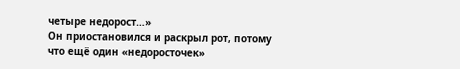четыре недорост…»
Он приостановился и раскрыл рот, потому что ещё один «недоросточек»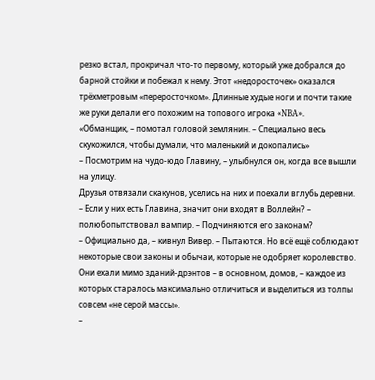резко встал, прокричал что-то первому, который уже добрался до барной стойки и побежал к нему. Этот «недоросточек» оказался трёхметровым «переросточком». Длинные худые ноги и почти такие же руки делали его похожим на топового игрока «NBA».
«Обманщик, – помотал головой землянин. – Специально весь скукожился, чтобы думали, что маленький и докопались»
– Посмотрим на чудо-юдо Главину, – улыбнулся он, когда все вышли на улицу.
Друзья отвязали скакунов, уселись на них и поехали вглубь деревни.
– Если у них есть Главина, значит они входят в Воллейн? – полюбопытствовал вампир. – Подчиняются его законам?
– Официально да, – кивнул Вивер. – Пытаются. Но всё ещё соблюдают некоторые свои законы и обычаи, которые не одобряет королевство.
Они ехали мимо зданий-дрэнтов – в основном, домов, – каждое из которых старалось максимально отличиться и выделиться из толпы совсем «не серой массы».
–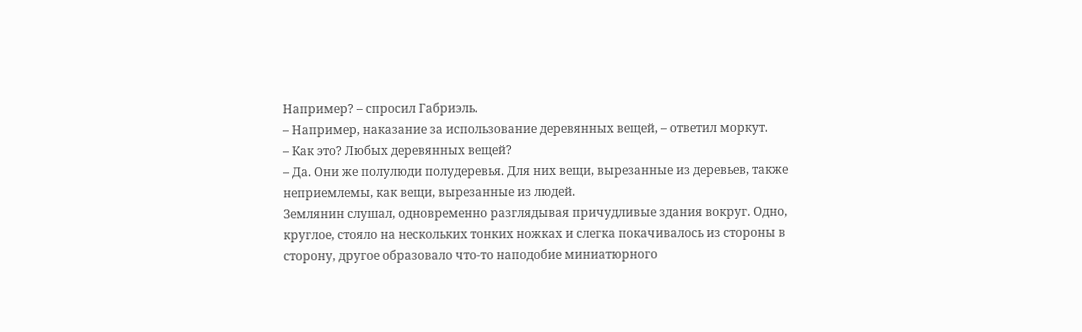Например? – спросил Габриэль.
– Например, наказание за использование деревянных вещей, – ответил моркут.
– Как это? Любых деревянных вещей?
– Да. Они же полулюди полудеревья. Для них вещи, вырезанные из деревьев, также неприемлемы, как вещи, вырезанные из людей.
Землянин слушал, одновременно разглядывая причудливые здания вокруг. Одно, круглое, стояло на нескольких тонких ножках и слегка покачивалось из стороны в сторону, другое образовало что-то наподобие миниатюрного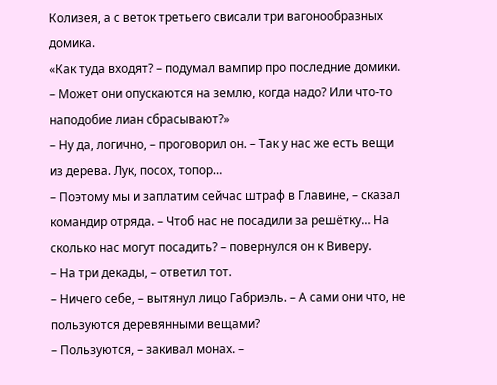Колизея, а с веток третьего свисали три вагонообразных домика.
«Как туда входят? – подумал вампир про последние домики. – Может они опускаются на землю, когда надо? Или что-то наподобие лиан сбрасывают?»
– Ну да, логично, – проговорил он. – Так у нас же есть вещи из дерева. Лук, посох, топор…
– Поэтому мы и заплатим сейчас штраф в Главине, – сказал командир отряда. – Чтоб нас не посадили за решётку… На сколько нас могут посадить? – повернулся он к Виверу.
– На три декады, – ответил тот.
– Ничего себе, – вытянул лицо Габриэль. – А сами они что, не пользуются деревянными вещами?
– Пользуются, – закивал монах. –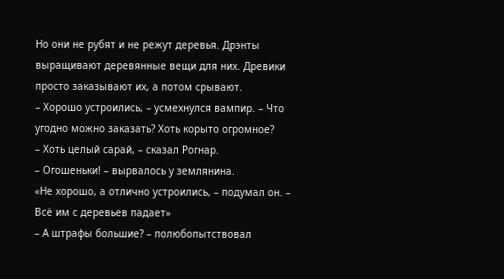Но они не рубят и не режут деревья. Дрэнты выращивают деревянные вещи для них. Древики просто заказывают их, а потом срывают.
– Хорошо устроились, – усмехнулся вампир. – Что угодно можно заказать? Хоть корыто огромное?
– Хоть целый сарай, – сказал Рогнар.
– Огошеньки! – вырвалось у землянина.
«Не хорошо, а отлично устроились, – подумал он. – Всё им с деревьев падает»
– А штрафы большие? – полюбопытствовал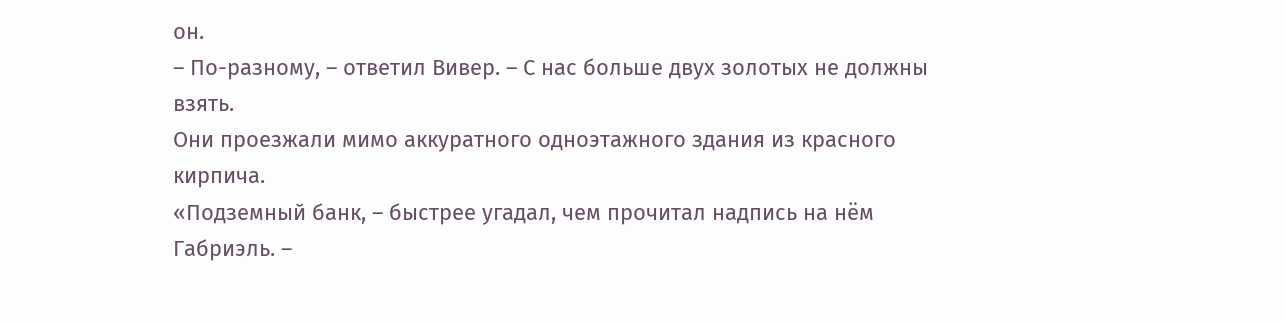он.
– По-разному, – ответил Вивер. – С нас больше двух золотых не должны взять.
Они проезжали мимо аккуратного одноэтажного здания из красного кирпича.
«Подземный банк, – быстрее угадал, чем прочитал надпись на нём Габриэль. –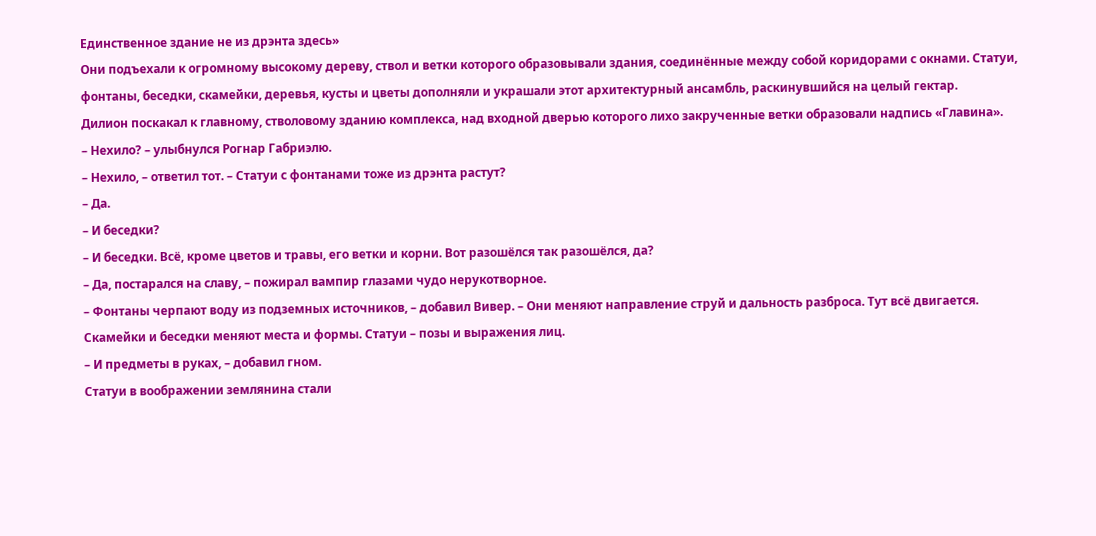Единственное здание не из дрэнта здесь»
Они подъехали к огромному высокому дереву, ствол и ветки которого образовывали здания, соединённые между собой коридорами с окнами. Статуи, фонтаны, беседки, скамейки, деревья, кусты и цветы дополняли и украшали этот архитектурный ансамбль, раскинувшийся на целый гектар.
Дилион поскакал к главному, стволовому зданию комплекса, над входной дверью которого лихо закрученные ветки образовали надпись «Главина».
– Нехило? – улыбнулся Рогнар Габриэлю.
– Нехило, – ответил тот. – Статуи с фонтанами тоже из дрэнта растут?
– Да.
– И беседки?
– И беседки. Всё, кроме цветов и травы, его ветки и корни. Вот разошёлся так разошёлся, да?
– Да, постарался на славу, – пожирал вампир глазами чудо нерукотворное.
– Фонтаны черпают воду из подземных источников, – добавил Вивер. – Они меняют направление струй и дальность разброса. Тут всё двигается. Скамейки и беседки меняют места и формы. Статуи – позы и выражения лиц.
– И предметы в руках, – добавил гном.
Статуи в воображении землянина стали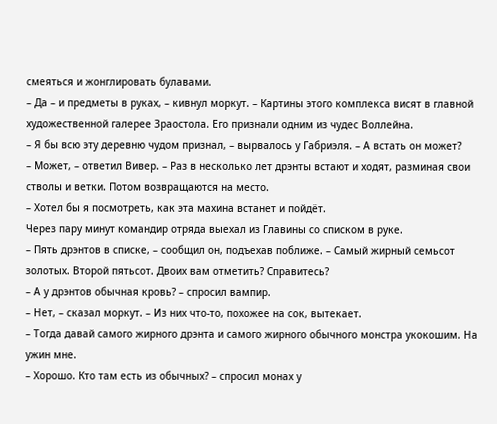смеяться и жонглировать булавами.
– Да – и предметы в руках, – кивнул моркут. – Картины этого комплекса висят в главной художественной галерее Зраостола. Его признали одним из чудес Воллейна.
– Я бы всю эту деревню чудом признал, – вырвалось у Габриэля. – А встать он может?
– Может, – ответил Вивер. – Раз в несколько лет дрэнты встают и ходят, разминая свои стволы и ветки. Потом возвращаются на место.
– Хотел бы я посмотреть, как эта махина встанет и пойдёт.
Через пару минут командир отряда выехал из Главины со списком в руке.
– Пять дрэнтов в списке, – сообщил он, подъехав поближе. – Самый жирный семьсот золотых. Второй пятьсот. Двоих вам отметить? Справитесь?
– А у дрэнтов обычная кровь? – спросил вампир.
– Нет, – сказал моркут. – Из них что-то, похожее на сок, вытекает.
– Тогда давай самого жирного дрэнта и самого жирного обычного монстра укокошим. На ужин мне.
– Хорошо. Кто там есть из обычных? – спросил монах у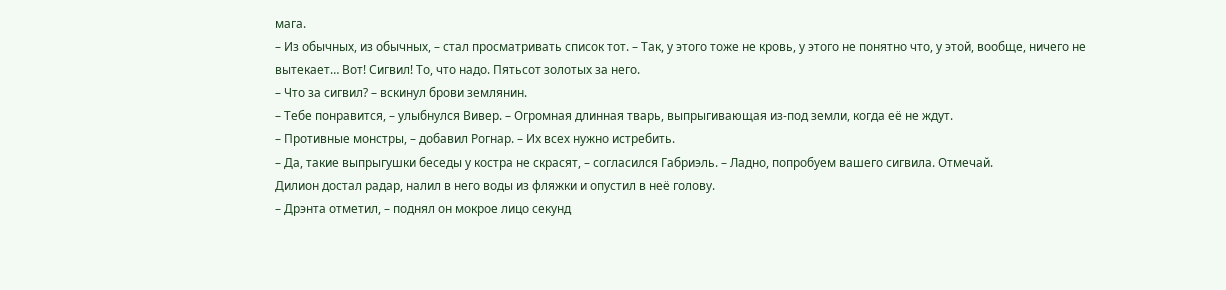мага.
– Из обычных, из обычных, – стал просматривать список тот. – Так, у этого тоже не кровь, у этого не понятно что, у этой, вообще, ничего не вытекает… Вот! Сигвил! То, что надо. Пятьсот золотых за него.
– Что за сигвил? – вскинул брови землянин.
– Тебе понравится, – улыбнулся Вивер. – Огромная длинная тварь, выпрыгивающая из-под земли, когда её не ждут.
– Противные монстры, – добавил Рогнар. – Их всех нужно истребить.
– Да, такие выпрыгушки беседы у костра не скрасят, – согласился Габриэль. – Ладно, попробуем вашего сигвила. Отмечай.
Дилион достал радар, налил в него воды из фляжки и опустил в неё голову.
– Дрэнта отметил, – поднял он мокрое лицо секунд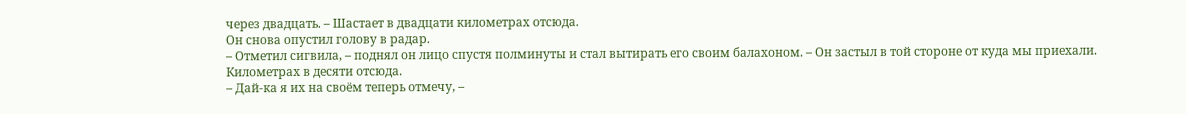через двадцать. – Шастает в двадцати километрах отсюда.
Он снова опустил голову в радар.
– Отметил сигвила, – поднял он лицо спустя полминуты и стал вытирать его своим балахоном. – Он застыл в той стороне от куда мы приехали. Километрах в десяти отсюда.
– Дай-ка я их на своём теперь отмечу, –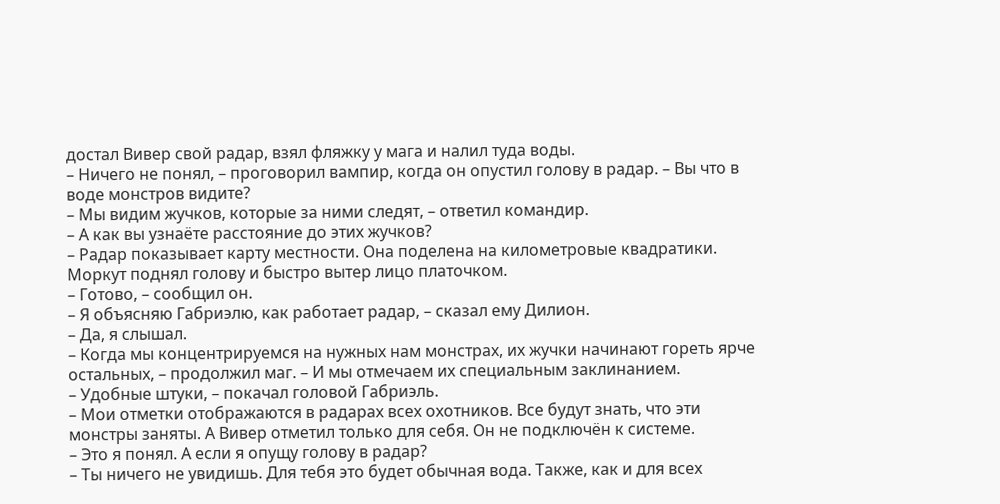достал Вивер свой радар, взял фляжку у мага и налил туда воды.
– Ничего не понял, – проговорил вампир, когда он опустил голову в радар. – Вы что в воде монстров видите?
– Мы видим жучков, которые за ними следят, – ответил командир.
– А как вы узнаёте расстояние до этих жучков?
– Радар показывает карту местности. Она поделена на километровые квадратики.
Моркут поднял голову и быстро вытер лицо платочком.
– Готово, – сообщил он.
– Я объясняю Габриэлю, как работает радар, – сказал ему Дилион.
– Да, я слышал.
– Когда мы концентрируемся на нужных нам монстрах, их жучки начинают гореть ярче остальных, – продолжил маг. – И мы отмечаем их специальным заклинанием.
– Удобные штуки, – покачал головой Габриэль.
– Мои отметки отображаются в радарах всех охотников. Все будут знать, что эти монстры заняты. А Вивер отметил только для себя. Он не подключён к системе.
– Это я понял. А если я опущу голову в радар?
– Ты ничего не увидишь. Для тебя это будет обычная вода. Также, как и для всех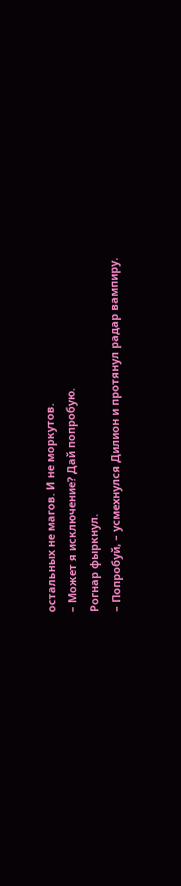остальных не магов. И не моркутов.
– Может я исключение? Дай попробую.
Рогнар фыркнул.
– Попробуй, – усмехнулся Дилион и протянул радар вампиру.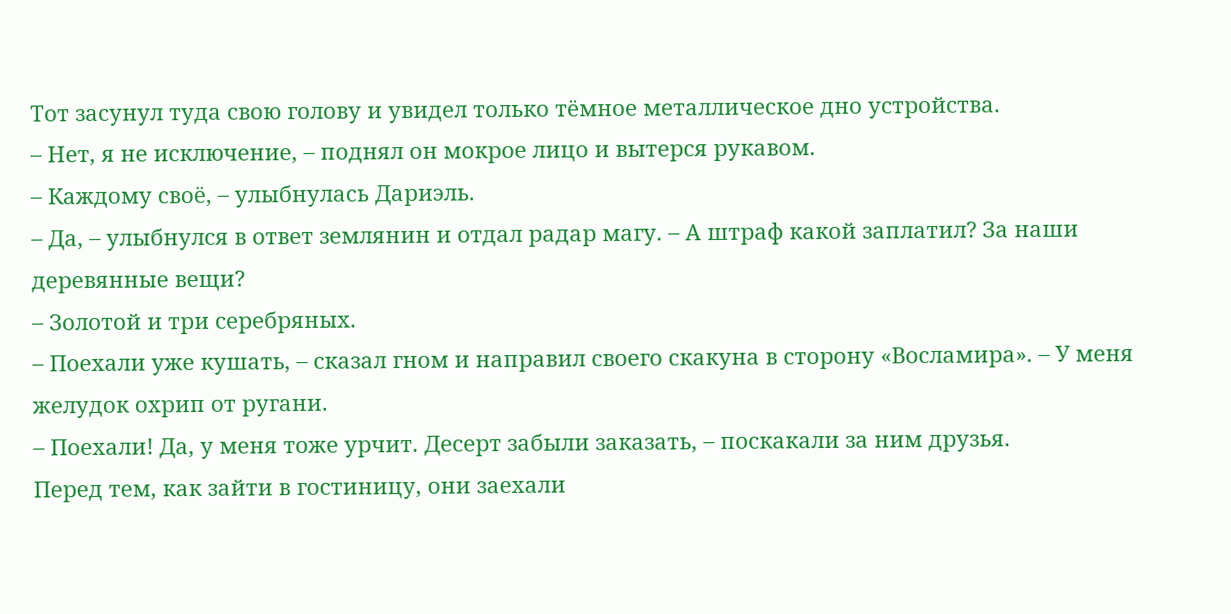Тот засунул туда свою голову и увидел только тёмное металлическое дно устройства.
– Нет, я не исключение, – поднял он мокрое лицо и вытерся рукавом.
– Каждому своё, – улыбнулась Дариэль.
– Да, – улыбнулся в ответ землянин и отдал радар магу. – А штраф какой заплатил? За наши деревянные вещи?
– Золотой и три серебряных.
– Поехали уже кушать, – сказал гном и направил своего скакуна в сторону «Восламира». – У меня желудок охрип от ругани.
– Поехали! Да, у меня тоже урчит. Десерт забыли заказать, – поскакали за ним друзья.
Перед тем, как зайти в гостиницу, они заехали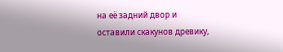на её задний двор и оставили скакунов древику,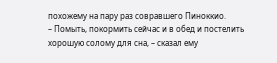похожему на пару раз совравшего Пиноккио.
– Помыть, покормить сейчас и в обед и постелить хорошую солому для сна, – сказал ему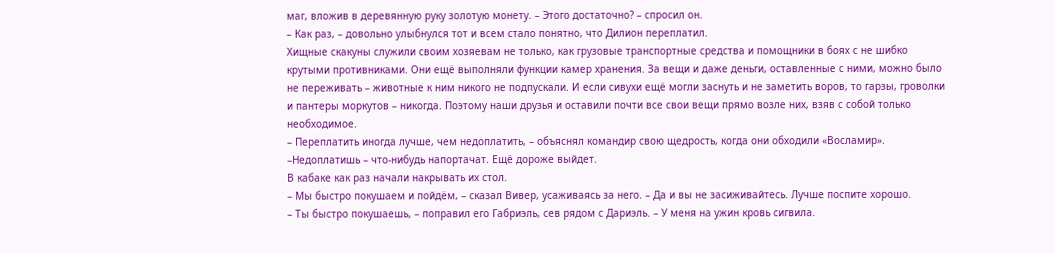маг, вложив в деревянную руку золотую монету. – Этого достаточно? – спросил он.
– Как раз, – довольно улыбнулся тот и всем стало понятно, что Дилион переплатил.
Хищные скакуны служили своим хозяевам не только, как грузовые транспортные средства и помощники в боях с не шибко крутыми противниками. Они ещё выполняли функции камер хранения. За вещи и даже деньги, оставленные с ними, можно было не переживать – животные к ним никого не подпускали. И если сивухи ещё могли заснуть и не заметить воров, то гарзы, гроволки и пантеры моркутов – никогда. Поэтому наши друзья и оставили почти все свои вещи прямо возле них, взяв с собой только необходимое.
– Переплатить иногда лучше, чем недоплатить, – объяснял командир свою щедрость, когда они обходили «Восламир». –Недоплатишь – что-нибудь напортачат. Ещё дороже выйдет.
В кабаке как раз начали накрывать их стол.
– Мы быстро покушаем и пойдём, – сказал Вивер, усаживаясь за него. – Да и вы не засиживайтесь. Лучше поспите хорошо.
– Ты быстро покушаешь, – поправил его Габриэль, сев рядом с Дариэль. – У меня на ужин кровь сигвила.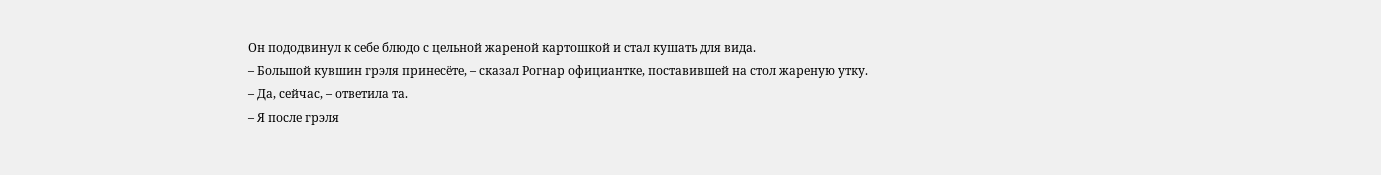Он пододвинул к себе блюдо с цельной жареной картошкой и стал кушать для вида.
– Большой кувшин грэля принесёте, – сказал Рогнар официантке, поставившей на стол жареную утку.
– Да, сейчас, – ответила та.
– Я после грэля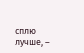сплю лучше, –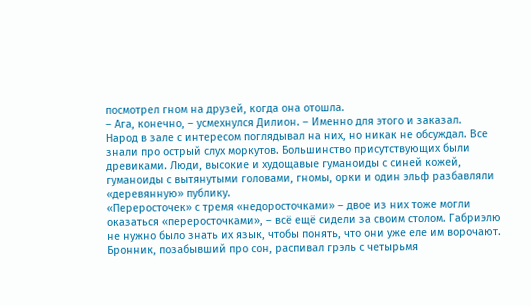посмотрел гном на друзей, когда она отошла.
– Ага, конечно, – усмехнулся Дилион. – Именно для этого и заказал.
Народ в зале с интересом поглядывал на них, но никак не обсуждал. Все знали про острый слух моркутов. Большинство присутствующих были древиками. Люди, высокие и худощавые гуманоиды с синей кожей, гуманоиды с вытянутыми головами, гномы, орки и один эльф разбавляли «деревянную» публику.
«Переросточек» с тремя «недоросточками» – двое из них тоже могли оказаться «переросточками», – всё ещё сидели за своим столом. Габриэлю не нужно было знать их язык, чтобы понять, что они уже еле им ворочают.
Бронник, позабывший про сон, распивал грэль с четырьмя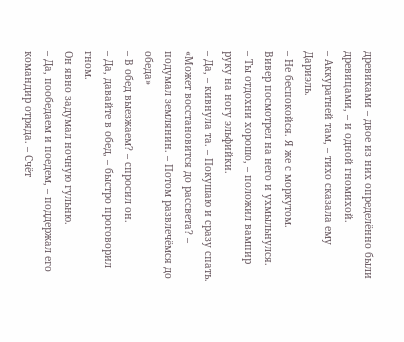древиками – двое из них определённо были древицами, – и одной гномихой.
– Аккуратней там, – тихо сказала ему Дариэль.
– Не беспокойся. Я же с моркутом.
Вивер посмотрел на него и ухмыльнулся.
– Ты отдохни хорошо, – положил вампир руку на ногу эльфийки.
– Да, – кивнула та. – Покушаю и сразу спать.
«Может восстановится до рассвета? – подумал землянин. – Потом развлечёмся до обеда»
– В обед выезжаем? – спросил он.
– Да, давайте в обед, – быстро проговорил гном.
Он явно задумал ночную гульню.
– Да, пообедаем и поедем, – поддержал его командир отряда. – Счёт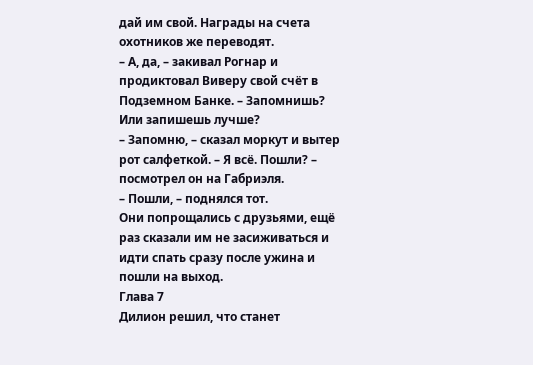дай им свой. Награды на счета охотников же переводят.
– А, да, – закивал Рогнар и продиктовал Виверу свой счёт в Подземном Банке. – Запомнишь? Или запишешь лучше?
– Запомню, – сказал моркут и вытер рот салфеткой. – Я всё. Пошли? – посмотрел он на Габриэля.
– Пошли, – поднялся тот.
Они попрощались с друзьями, ещё раз сказали им не засиживаться и идти спать сразу после ужина и пошли на выход.
Глава 7
Дилион решил, что станет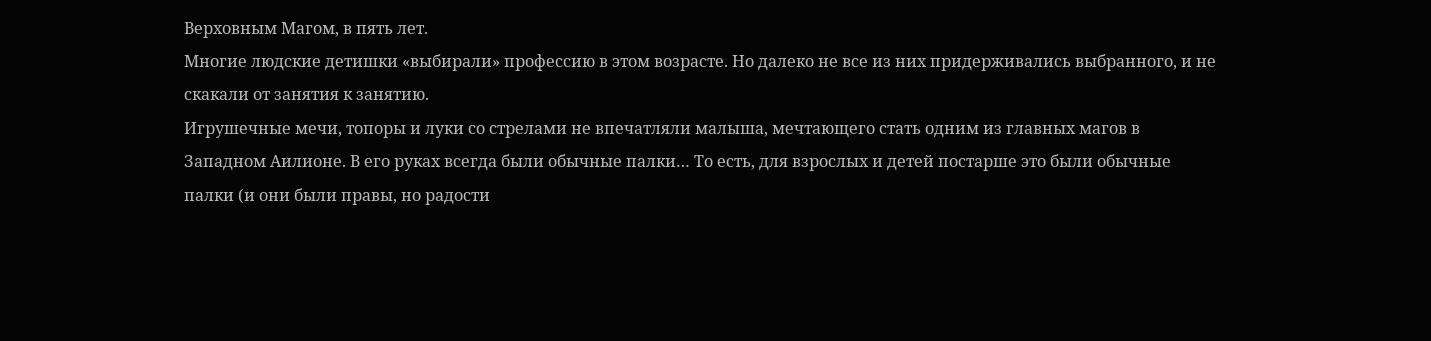Верховным Магом, в пять лет.
Многие людские детишки «выбирали» профессию в этом возрасте. Но далеко не все из них придерживались выбранного, и не скакали от занятия к занятию.
Игрушечные мечи, топоры и луки со стрелами не впечатляли малыша, мечтающего стать одним из главных магов в Западном Аилионе. В его руках всегда были обычные палки… То есть, для взрослых и детей постарше это были обычные палки (и они были правы, но радости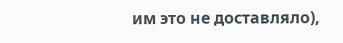им это не доставляло),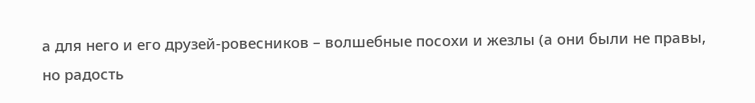а для него и его друзей-ровесников – волшебные посохи и жезлы (а они были не правы, но радость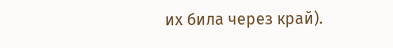их била через край).